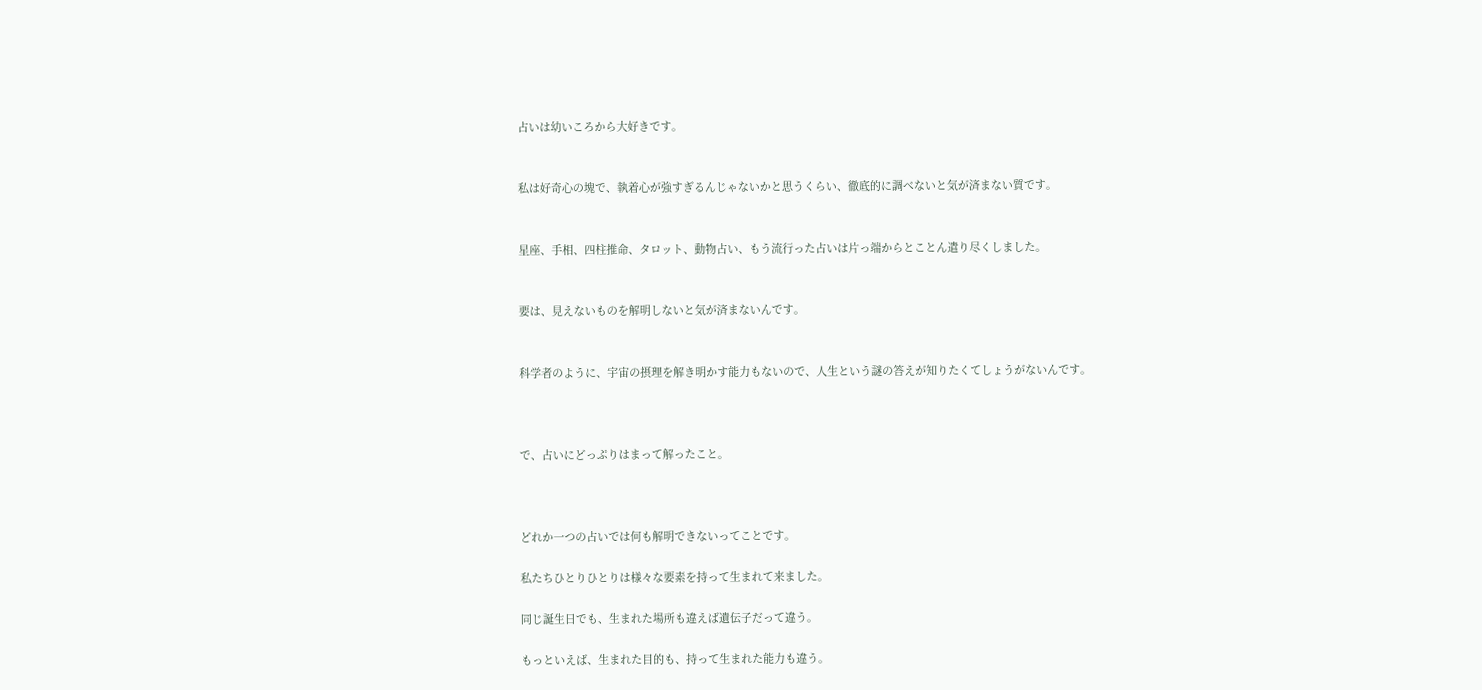占いは幼いころから大好きです。


私は好奇心の塊で、執着心が強すぎるんじゃないかと思うくらい、徹底的に調べないと気が済まない質です。


星座、手相、四柱推命、タロット、動物占い、もう流行った占いは片っ端からとことん遣り尽くしました。


要は、見えないものを解明しないと気が済まないんです。


科学者のように、宇宙の摂理を解き明かす能力もないので、人生という謎の答えが知りたくてしょうがないんです。



で、占いにどっぷりはまって解ったこと。



どれか一つの占いでは何も解明できないってことです。

私たちひとりひとりは様々な要素を持って生まれて来ました。

同じ誕生日でも、生まれた場所も違えば遺伝子だって違う。

もっといえば、生まれた目的も、持って生まれた能力も違う。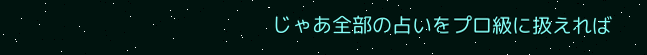じゃあ全部の占いをプロ級に扱えれば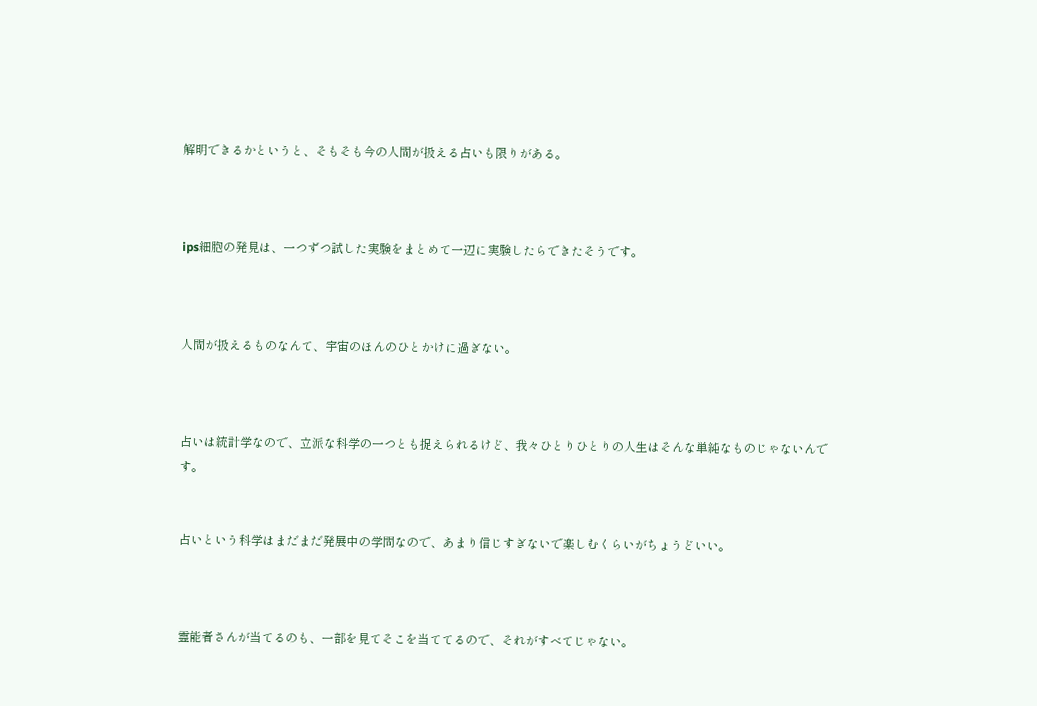解明できるかというと、そもそも今の人間が扱える占いも限りがある。



ips細胞の発見は、一つずつ試した実験をまとめて一辺に実験したらできたそうです。



人間が扱えるものなんて、宇宙のほんのひとかけに過ぎない。



占いは統計学なので、立派な科学の一つとも捉えられるけど、我々ひとりひとりの人生はそんな単純なものじゃないんです。


占いという科学はまだまだ発展中の学問なので、あまり信じすぎないで楽しむくらいがちょうどいい。



霊能者さんが当てるのも、一部を見てそこを当ててるので、それがすべてじゃない。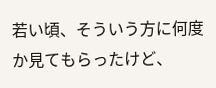若い頃、そういう方に何度か見てもらったけど、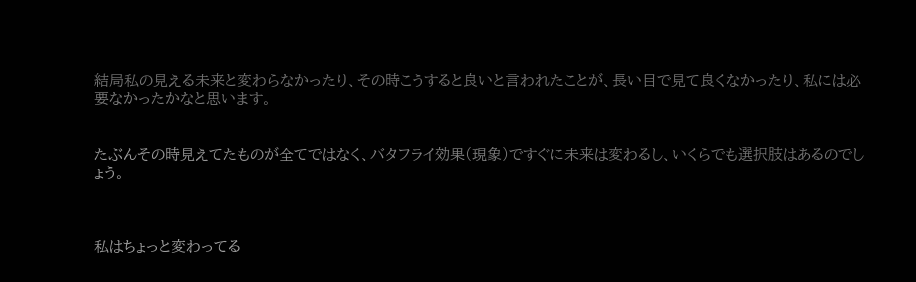結局私の見える未来と変わらなかったり、その時こうすると良いと言われたことが、長い目で見て良くなかったり、私には必要なかったかなと思います。


たぶんその時見えてたものが全てではなく、バタフライ効果(現象)ですぐに未来は変わるし、いくらでも選択肢はあるのでしょう。



私はちょっと変わってる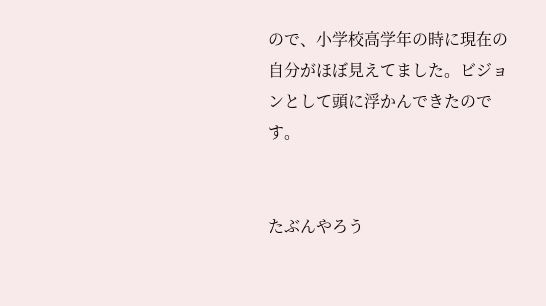ので、小学校高学年の時に現在の自分がほぼ見えてました。ビジョンとして頭に浮かんできたのです。


たぶんやろう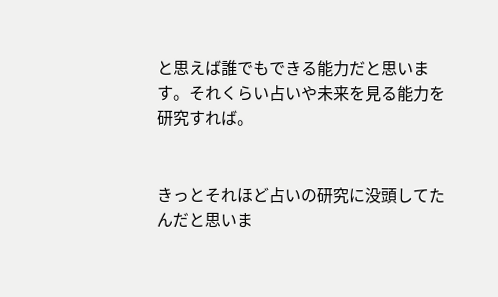と思えば誰でもできる能力だと思います。それくらい占いや未来を見る能力を研究すれば。


きっとそれほど占いの研究に没頭してたんだと思いま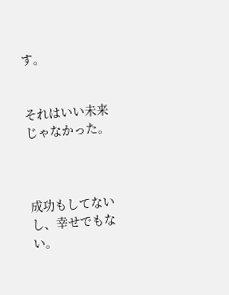す。


それはいい未来じゃなかった。



成功もしてないし、幸せでもない。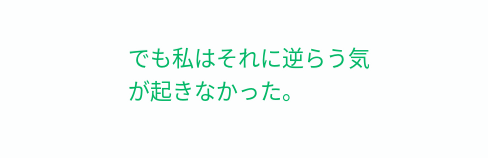でも私はそれに逆らう気が起きなかった。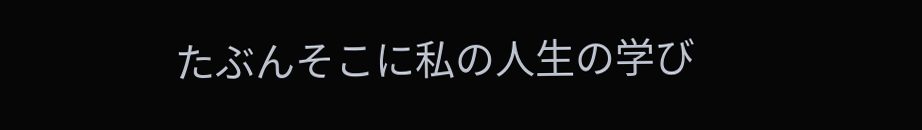たぶんそこに私の人生の学び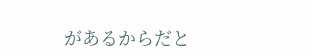があるからだと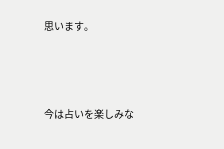思います。



今は占いを楽しみな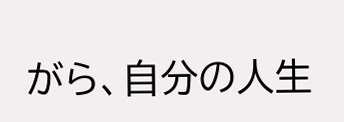がら、自分の人生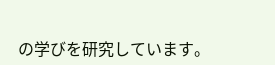の学びを研究しています。